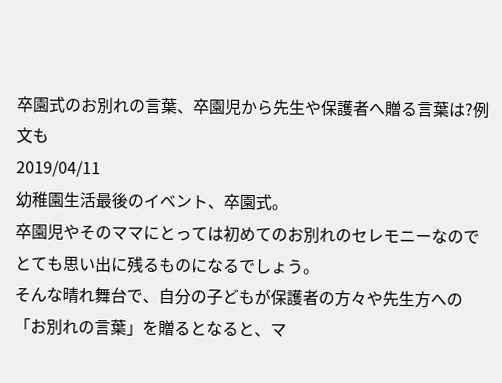卒園式のお別れの言葉、卒園児から先生や保護者へ贈る言葉は?例文も
2019/04/11
幼稚園生活最後のイベント、卒園式。
卒園児やそのママにとっては初めてのお別れのセレモニーなのでとても思い出に残るものになるでしょう。
そんな晴れ舞台で、自分の子どもが保護者の方々や先生方への「お別れの言葉」を贈るとなると、マ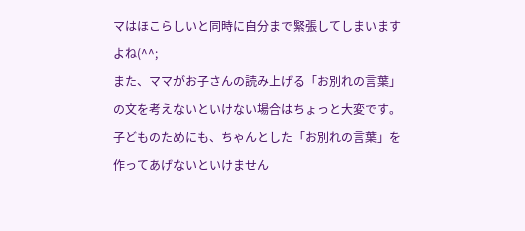マはほこらしいと同時に自分まで緊張してしまいますよね(^^;
また、ママがお子さんの読み上げる「お別れの言葉」の文を考えないといけない場合はちょっと大変です。
子どものためにも、ちゃんとした「お別れの言葉」を作ってあげないといけません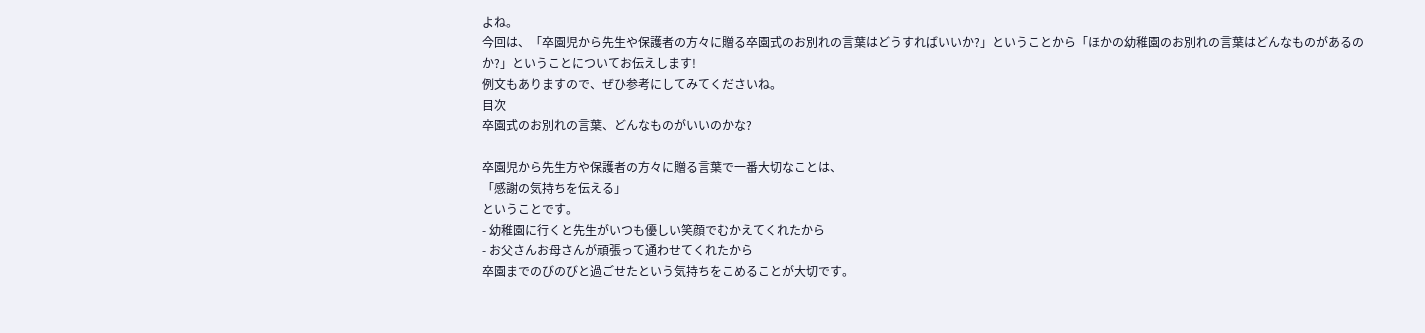よね。
今回は、「卒園児から先生や保護者の方々に贈る卒園式のお別れの言葉はどうすればいいか?」ということから「ほかの幼稚園のお別れの言葉はどんなものがあるのか?」ということについてお伝えします!
例文もありますので、ぜひ参考にしてみてくださいね。
目次
卒園式のお別れの言葉、どんなものがいいのかな?

卒園児から先生方や保護者の方々に贈る言葉で一番大切なことは、
「感謝の気持ちを伝える」
ということです。
- 幼稚園に行くと先生がいつも優しい笑顔でむかえてくれたから
- お父さんお母さんが頑張って通わせてくれたから
卒園までのびのびと過ごせたという気持ちをこめることが大切です。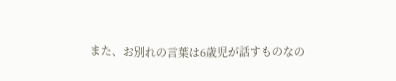また、お別れの言葉は6歳児が話すものなの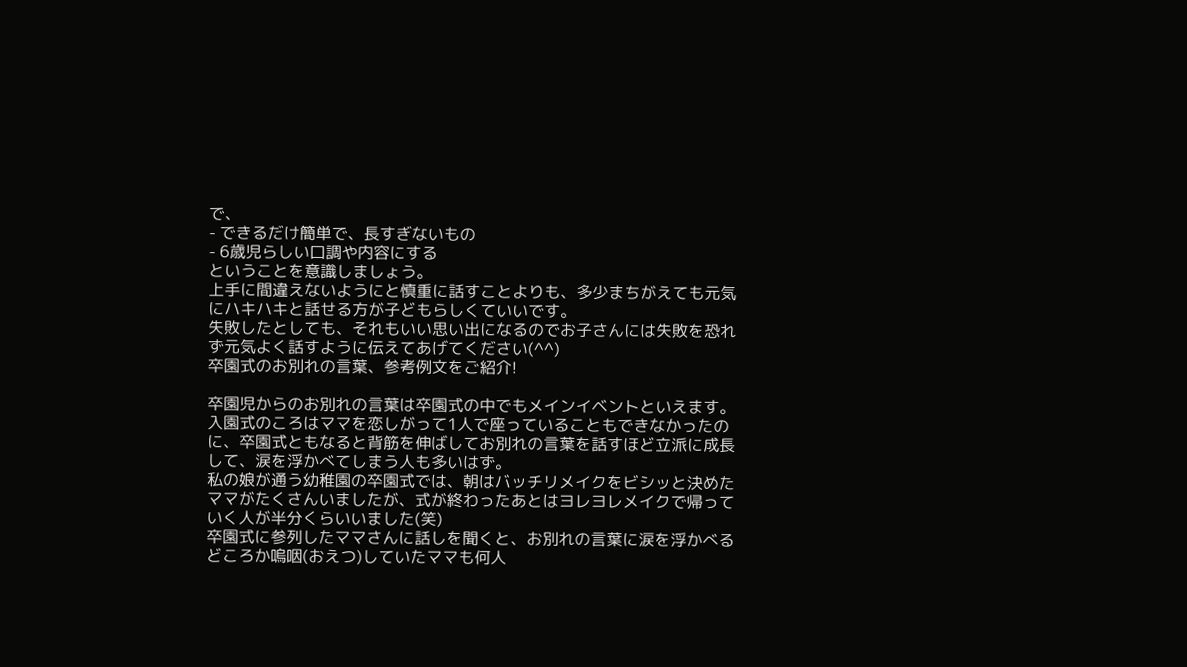で、
- できるだけ簡単で、長すぎないもの
- 6歳児らしい口調や内容にする
ということを意識しましょう。
上手に間違えないようにと慎重に話すことよりも、多少まちがえても元気にハキハキと話せる方が子どもらしくていいです。
失敗したとしても、それもいい思い出になるのでお子さんには失敗を恐れず元気よく話すように伝えてあげてください(^^)
卒園式のお別れの言葉、参考例文をご紹介!

卒園児からのお別れの言葉は卒園式の中でもメインイベントといえます。
入園式のころはママを恋しがって1人で座っていることもできなかったのに、卒園式ともなると背筋を伸ばしてお別れの言葉を話すほど立派に成長して、涙を浮かべてしまう人も多いはず。
私の娘が通う幼稚園の卒園式では、朝はバッチリメイクをビシッと決めたママがたくさんいましたが、式が終わったあとはヨレヨレメイクで帰っていく人が半分くらいいました(笑)
卒園式に参列したママさんに話しを聞くと、お別れの言葉に涙を浮かべるどころか嗚咽(おえつ)していたママも何人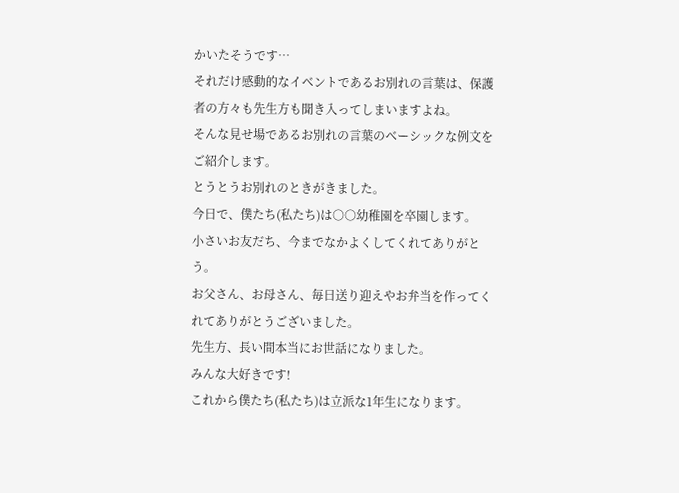かいたそうです…
それだけ感動的なイベントであるお別れの言葉は、保護者の方々も先生方も聞き入ってしまいますよね。
そんな見せ場であるお別れの言葉のベーシックな例文をご紹介します。
とうとうお別れのときがきました。
今日で、僕たち(私たち)は○○幼稚園を卒園します。
小さいお友だち、今までなかよくしてくれてありがとう。
お父さん、お母さん、毎日送り迎えやお弁当を作ってくれてありがとうございました。
先生方、長い間本当にお世話になりました。
みんな大好きです!
これから僕たち(私たち)は立派な1年生になります。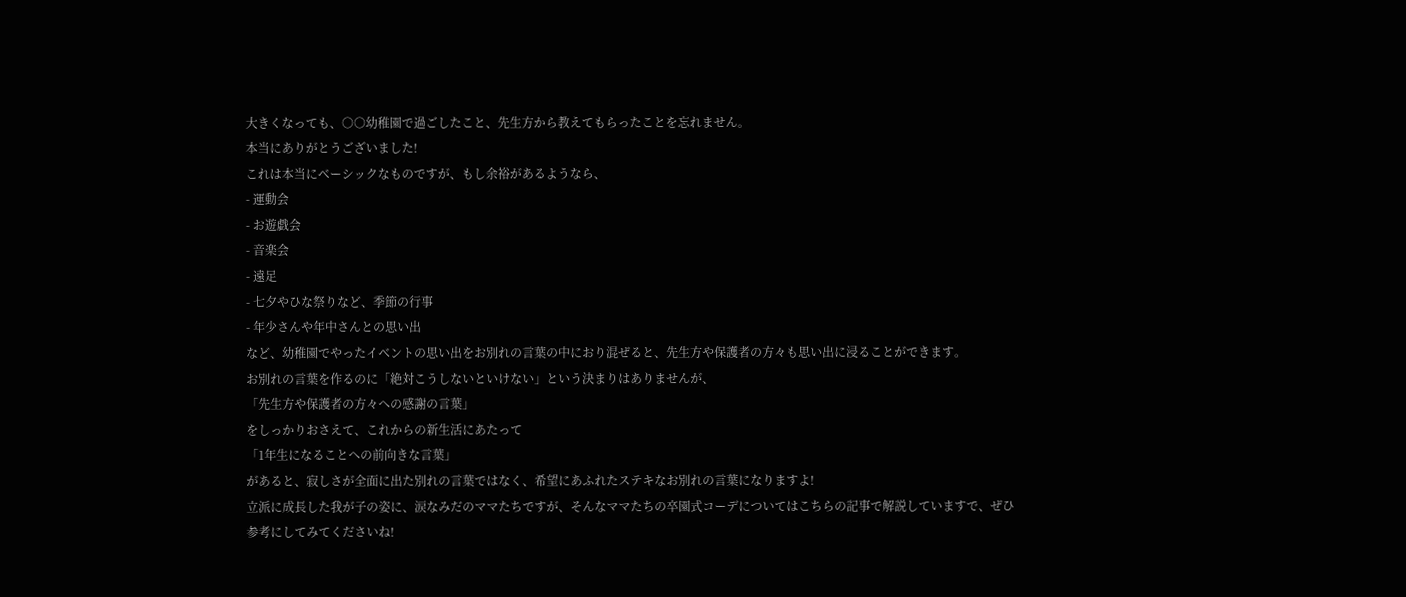大きくなっても、○○幼稚園で過ごしたこと、先生方から教えてもらったことを忘れません。
本当にありがとうございました!
これは本当にベーシックなものですが、もし余裕があるようなら、
- 運動会
- お遊戯会
- 音楽会
- 遠足
- 七夕やひな祭りなど、季節の行事
- 年少さんや年中さんとの思い出
など、幼稚園でやったイベントの思い出をお別れの言葉の中におり混ぜると、先生方や保護者の方々も思い出に浸ることができます。
お別れの言葉を作るのに「絶対こうしないといけない」という決まりはありませんが、
「先生方や保護者の方々への感謝の言葉」
をしっかりおさえて、これからの新生活にあたって
「1年生になることへの前向きな言葉」
があると、寂しさが全面に出た別れの言葉ではなく、希望にあふれたステキなお別れの言葉になりますよ!
立派に成長した我が子の姿に、涙なみだのママたちですが、そんなママたちの卒園式コーデについてはこちらの記事で解説していますで、ぜひ参考にしてみてくださいね!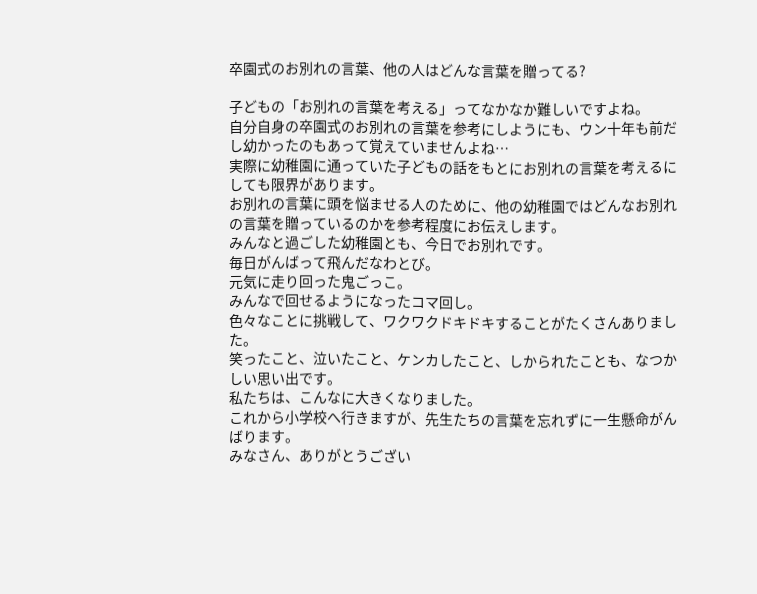卒園式のお別れの言葉、他の人はどんな言葉を贈ってる?

子どもの「お別れの言葉を考える」ってなかなか難しいですよね。
自分自身の卒園式のお別れの言葉を参考にしようにも、ウン十年も前だし幼かったのもあって覚えていませんよね…
実際に幼稚園に通っていた子どもの話をもとにお別れの言葉を考えるにしても限界があります。
お別れの言葉に頭を悩ませる人のために、他の幼稚園ではどんなお別れの言葉を贈っているのかを参考程度にお伝えします。
みんなと過ごした幼稚園とも、今日でお別れです。
毎日がんばって飛んだなわとび。
元気に走り回った鬼ごっこ。
みんなで回せるようになったコマ回し。
色々なことに挑戦して、ワクワクドキドキすることがたくさんありました。
笑ったこと、泣いたこと、ケンカしたこと、しかられたことも、なつかしい思い出です。
私たちは、こんなに大きくなりました。
これから小学校へ行きますが、先生たちの言葉を忘れずに一生懸命がんばります。
みなさん、ありがとうござい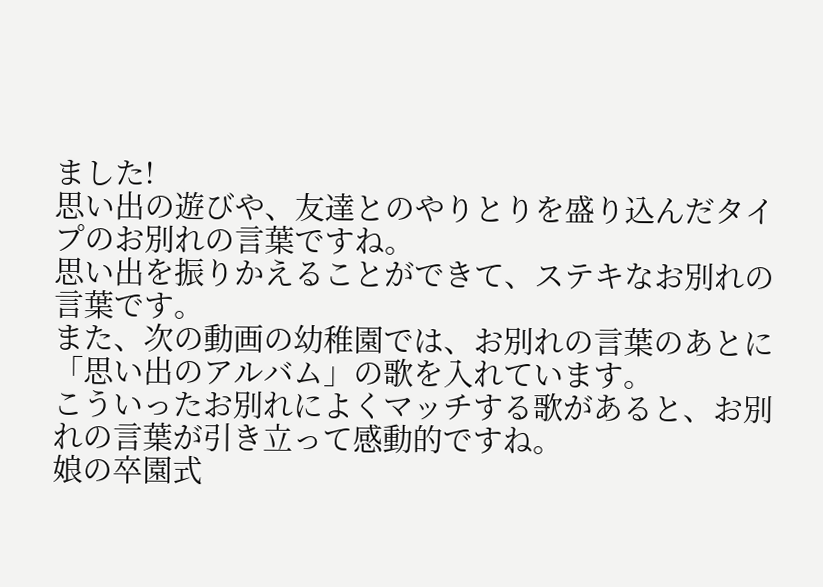ました!
思い出の遊びや、友達とのやりとりを盛り込んだタイプのお別れの言葉ですね。
思い出を振りかえることができて、ステキなお別れの言葉です。
また、次の動画の幼稚園では、お別れの言葉のあとに「思い出のアルバム」の歌を入れています。
こういったお別れによくマッチする歌があると、お別れの言葉が引き立って感動的ですね。
娘の卒園式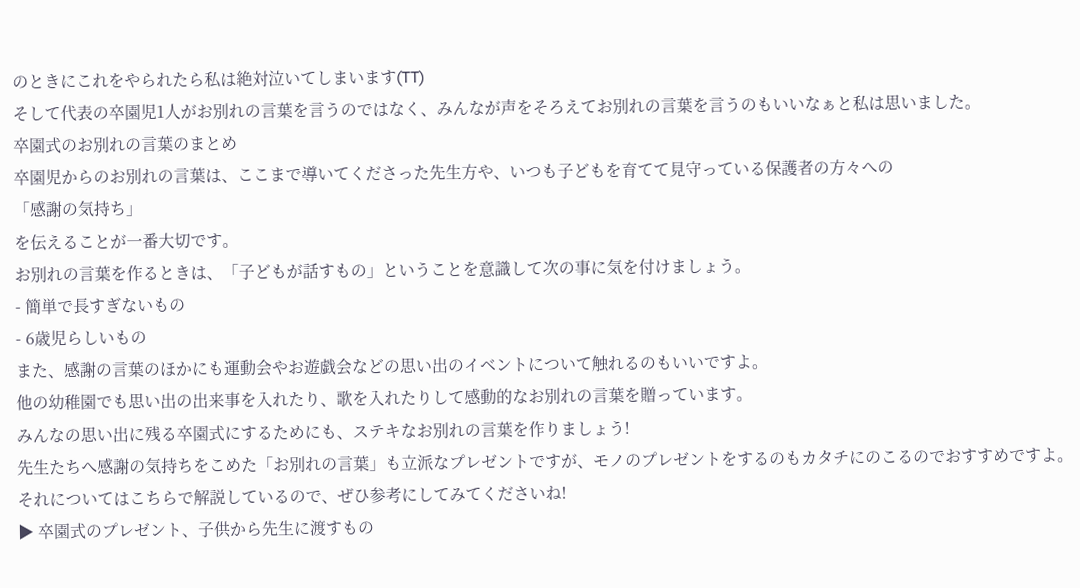のときにこれをやられたら私は絶対泣いてしまいます(TT)
そして代表の卒園児1人がお別れの言葉を言うのではなく、みんなが声をそろえてお別れの言葉を言うのもいいなぁと私は思いました。
卒園式のお別れの言葉のまとめ
卒園児からのお別れの言葉は、ここまで導いてくださった先生方や、いつも子どもを育てて見守っている保護者の方々への
「感謝の気持ち」
を伝えることが一番大切です。
お別れの言葉を作るときは、「子どもが話すもの」ということを意識して次の事に気を付けましょう。
- 簡単で長すぎないもの
- 6歳児らしいもの
また、感謝の言葉のほかにも運動会やお遊戯会などの思い出のイベントについて触れるのもいいですよ。
他の幼稚園でも思い出の出来事を入れたり、歌を入れたりして感動的なお別れの言葉を贈っています。
みんなの思い出に残る卒園式にするためにも、ステキなお別れの言葉を作りましょう!
先生たちへ感謝の気持ちをこめた「お別れの言葉」も立派なプレゼントですが、モノのプレゼントをするのもカタチにのこるのでおすすめですよ。
それについてはこちらで解説しているので、ぜひ参考にしてみてくださいね!
▶ 卒園式のプレゼント、子供から先生に渡すもの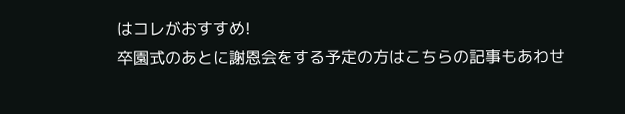はコレがおすすめ!
卒園式のあとに謝恩会をする予定の方はこちらの記事もあわせ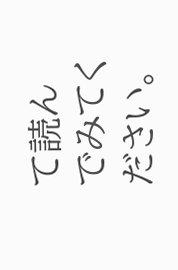て読んでみてください。